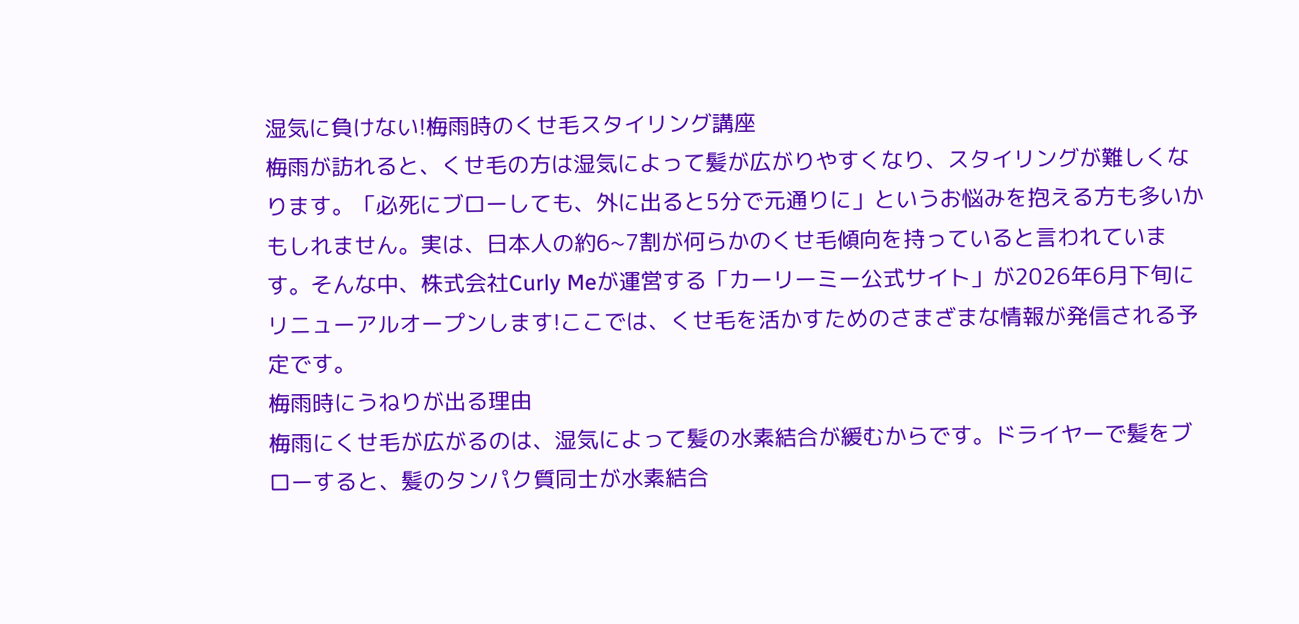湿気に負けない!梅雨時のくせ毛スタイリング講座
梅雨が訪れると、くせ毛の方は湿気によって髪が広がりやすくなり、スタイリングが難しくなります。「必死にブローしても、外に出ると5分で元通りに」というお悩みを抱える方も多いかもしれません。実は、日本人の約6~7割が何らかのくせ毛傾向を持っていると言われています。そんな中、株式会社Curly Meが運営する「カーリーミー公式サイト」が2026年6月下旬にリニューアルオープンします!ここでは、くせ毛を活かすためのさまざまな情報が発信される予定です。
梅雨時にうねりが出る理由
梅雨にくせ毛が広がるのは、湿気によって髪の水素結合が緩むからです。ドライヤーで髪をブローすると、髪のタンパク質同士が水素結合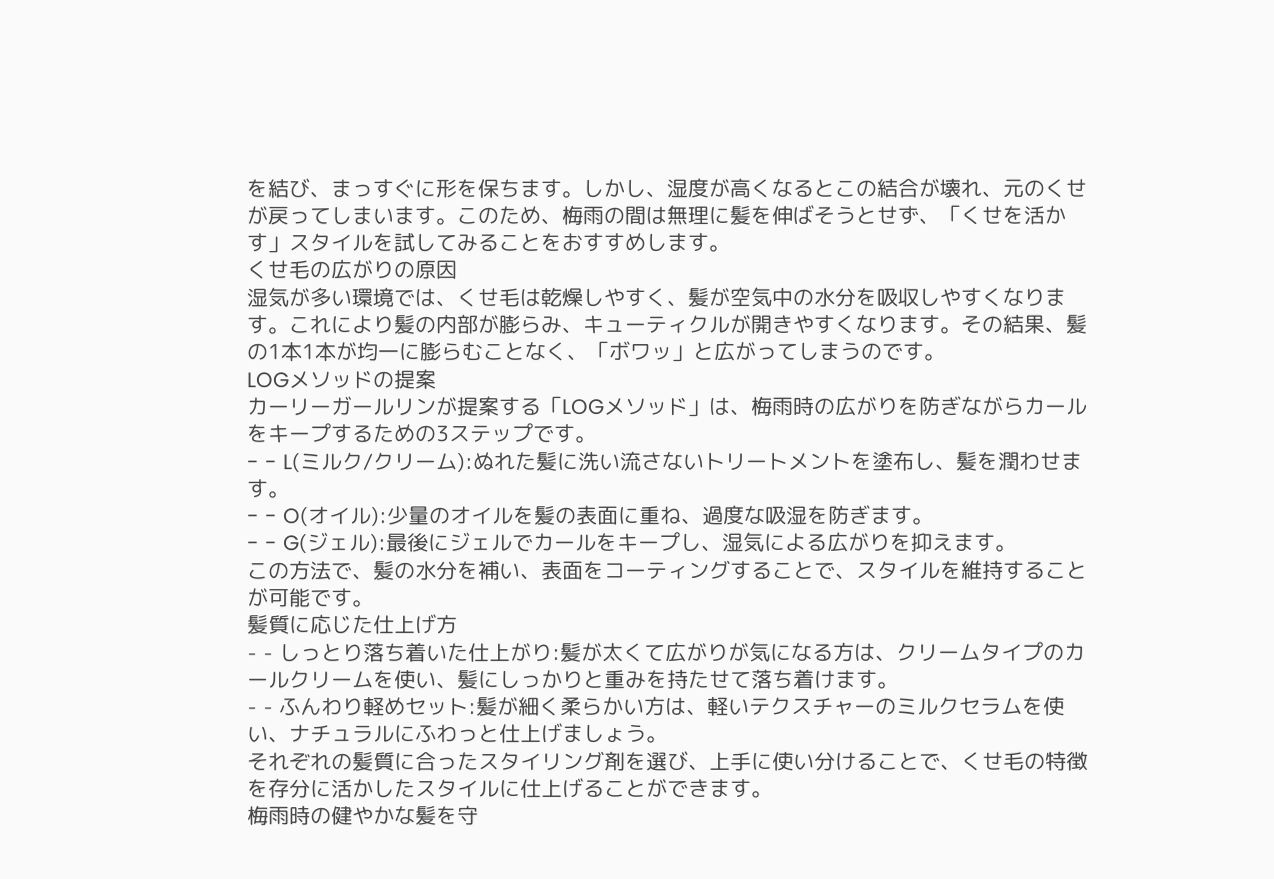を結び、まっすぐに形を保ちます。しかし、湿度が高くなるとこの結合が壊れ、元のくせが戻ってしまいます。このため、梅雨の間は無理に髪を伸ばそうとせず、「くせを活かす」スタイルを試してみることをおすすめします。
くせ毛の広がりの原因
湿気が多い環境では、くせ毛は乾燥しやすく、髪が空気中の水分を吸収しやすくなります。これにより髪の内部が膨らみ、キューティクルが開きやすくなります。その結果、髪の1本1本が均一に膨らむことなく、「ボワッ」と広がってしまうのです。
LOGメソッドの提案
カーリーガールリンが提案する「LOGメソッド」は、梅雨時の広がりを防ぎながらカールをキープするための3ステップです。
- - L(ミルク/クリーム):ぬれた髪に洗い流さないトリートメントを塗布し、髪を潤わせます。
- - O(オイル):少量のオイルを髪の表面に重ね、過度な吸湿を防ぎます。
- - G(ジェル):最後にジェルでカールをキープし、湿気による広がりを抑えます。
この方法で、髪の水分を補い、表面をコーティングすることで、スタイルを維持することが可能です。
髪質に応じた仕上げ方
- - しっとり落ち着いた仕上がり:髪が太くて広がりが気になる方は、クリームタイプのカールクリームを使い、髪にしっかりと重みを持たせて落ち着けます。
- - ふんわり軽めセット:髪が細く柔らかい方は、軽いテクスチャーのミルクセラムを使い、ナチュラルにふわっと仕上げましょう。
それぞれの髪質に合ったスタイリング剤を選び、上手に使い分けることで、くせ毛の特徴を存分に活かしたスタイルに仕上げることができます。
梅雨時の健やかな髪を守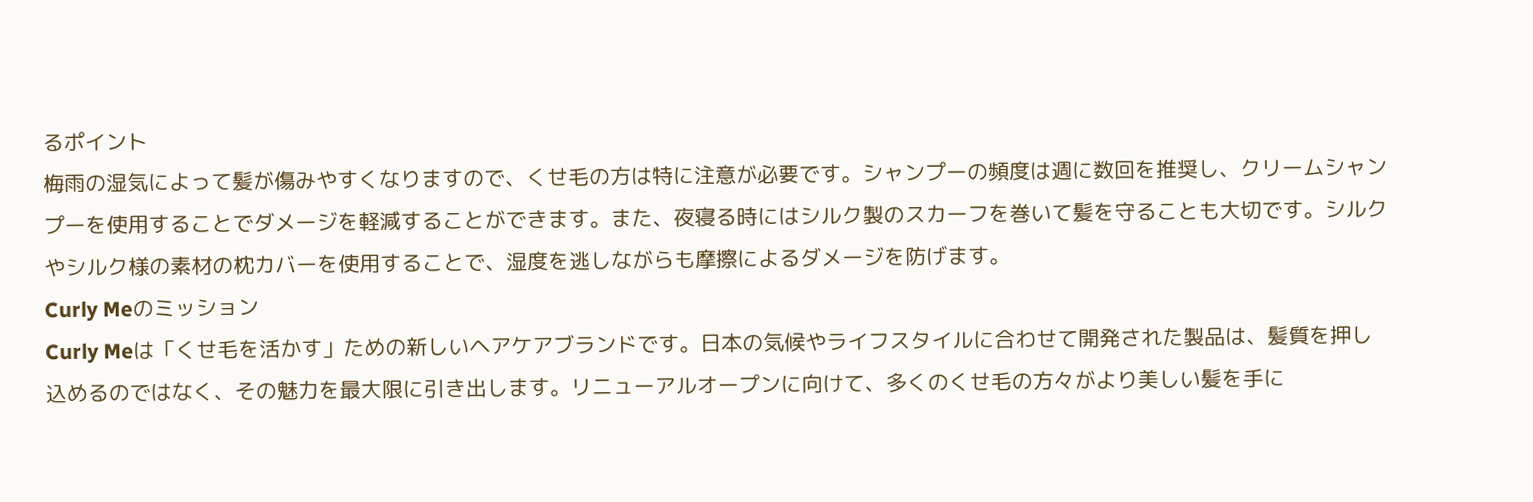るポイント
梅雨の湿気によって髪が傷みやすくなりますので、くせ毛の方は特に注意が必要です。シャンプーの頻度は週に数回を推奨し、クリームシャンプーを使用することでダメージを軽減することができます。また、夜寝る時にはシルク製のスカーフを巻いて髪を守ることも大切です。シルクやシルク様の素材の枕カバーを使用することで、湿度を逃しながらも摩擦によるダメージを防げます。
Curly Meのミッション
Curly Meは「くせ毛を活かす」ための新しいヘアケアブランドです。日本の気候やライフスタイルに合わせて開発された製品は、髪質を押し込めるのではなく、その魅力を最大限に引き出します。リニューアルオープンに向けて、多くのくせ毛の方々がより美しい髪を手に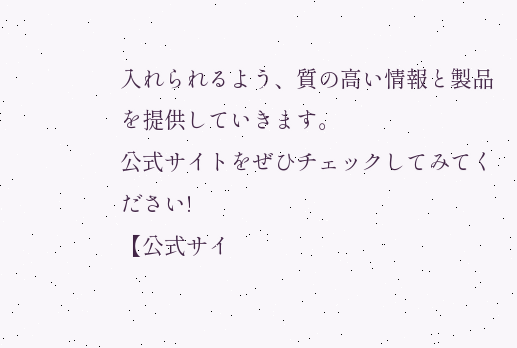入れられるよう、質の高い情報と製品を提供していきます。
公式サイトをぜひチェックしてみてください!
【公式サイ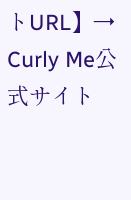トURL】→
Curly Me公式サイト